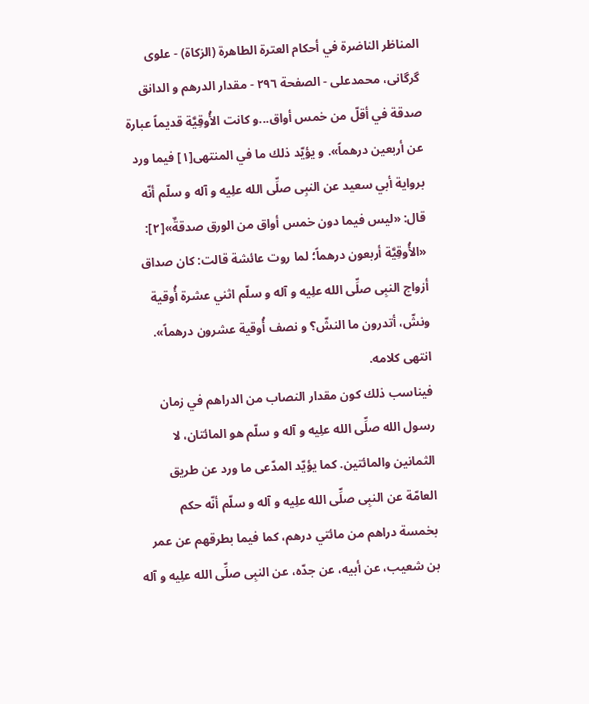المناظر الناضرة في أحکام العترة الطاهرة (الزکاة) - علوی گرگانی، محمدعلی - الصفحة ٢٩٦ - مقدار الدرهم و الدانق
صدقة في أقلّ من خمس أواق...و كانت الأُوقِيَّة قديماً عبارة عن أربعين درهماً». و يؤيّد ذلك ما في المنتهى[١] فيما ورد برواية أبي سعيد عن النبِی صلِّی الله علِیه و آله و سلّم أنّه قال: «ليس فيما دون خمس أواق من الورق صدقةٌ»[٢]: «الأُوقِيَّة أربعون درهماً؛ لما روت عائشة قالت: كان صداق أزواج النبِی صلِّی الله علِیه و آله و سلّم اثني عشرة أُوقية ونشّ، أتدرون ما النشّ؟ و نصف أُوقية عشرون درهماً». انتهى كلامه.
فيناسب ذلك كون مقدار النصاب من الدراهم في زمان رسول الله صلِّی الله علِیه و آله و سلّم هو المائتان، لا الثمانين والمائتين. كما يؤيّد المدّعى ما ورد عن طريق العامّة عن النبِی صلِّی الله علِیه و آله و سلّم أنّه حكم بخمسة دراهم من مائتي درهم، كما فيما بطرقهم عن عمر بن شعيب، عن أبيه، عن جدّه، عن النبِی صلِّی الله علِیه و آله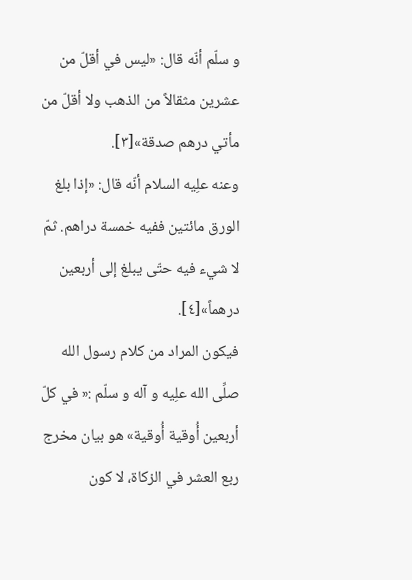و سلّم أنّه قال: «ليس في أقلّ من عشرين مثقالاً من الذهب ولا أقلّ من مأتي درهم صدقة»[٣].
وعنه علِیه السلام أنّه قال: «إذا بلغ الورق مائتين ففيه خمسة دراهم. ثمّ لا شيء فيه حتّى يبلغ إلى أربعين درهماً»[٤].
فيكون المراد من كلام رسول الله صلِّی الله علِیه و آله و سلّم :« في كلّ أربعين أُوقية أُوقية» هو بيان مخرج ربع العشر في الزكاة، لا كون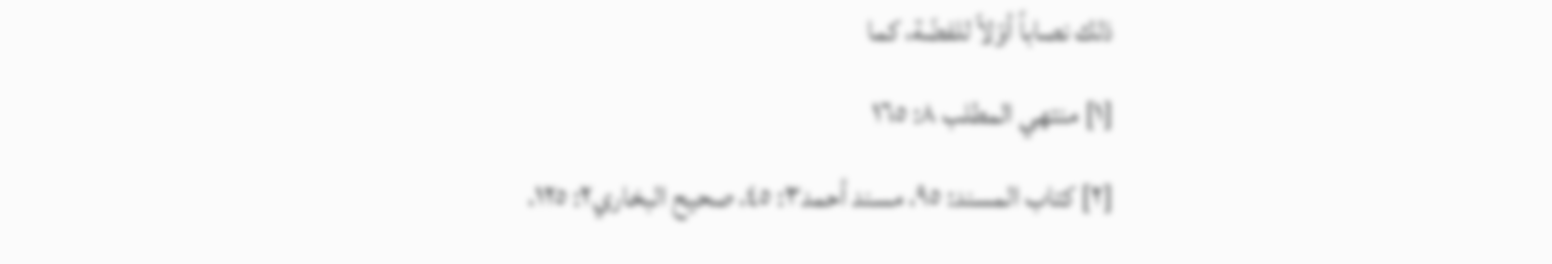ذلك نصاباً أوّلاً للفضّة، كما
[١] منتهي المطلب ٨: ١٦٥
[٢] كتاب المسند: ٩٥، مسند أحمد٣: ٤٥، صحيح البخاري٢: ١٢٥،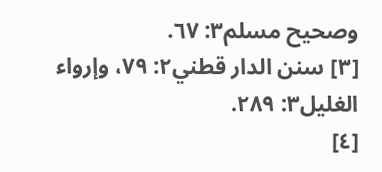وصحيح مسلم٣: ٦٧.
[٣] سنن الدار قطني٢: ٧٩، وإرواء الغليل٣: ٢٨٩.
[٤]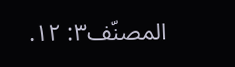المصنّف٣: ١٢.